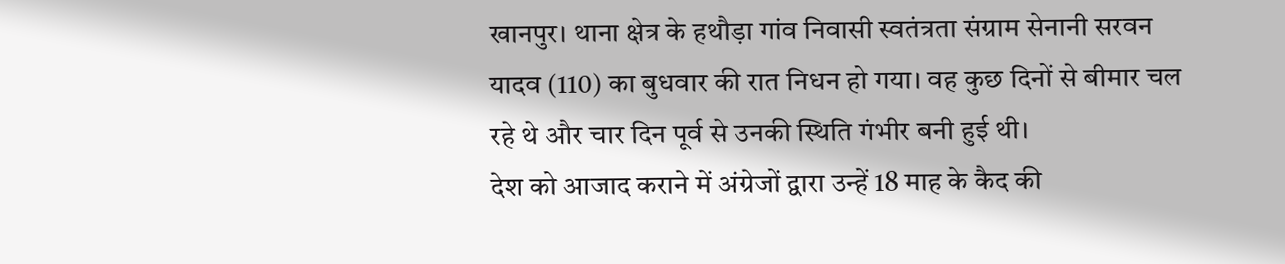खानपुर। थाना क्षेत्र के हथौड़ा गांव निवासी स्वतंत्रता संग्राम सेनानी सरवन यादव (110) का बुधवार की रात निधन हो गया। वह कुछ दिनों से बीमार चल रहे थे और चार दिन पूर्व से उनकी स्थिति गंभीर बनी हुई थी।
देश को आजाद कराने में अंग्रेजों द्वारा उन्हें 18 माह के कैद की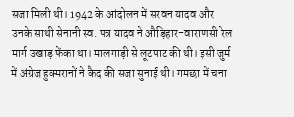सजा मिली थी। 1942 के आंदोलन में सरवन यादव और उनके साथी सेनानी स्व. पत्र यादव ने औड़िहार-वाराणसी रेल मार्ग उखाड़ फेंका था। मालगाड़ी से लूटपाट की थी। इसी जुर्म में अंग्रेज हुक्मरानों ने कैद की सजा सुनाई थी। गमछा में चना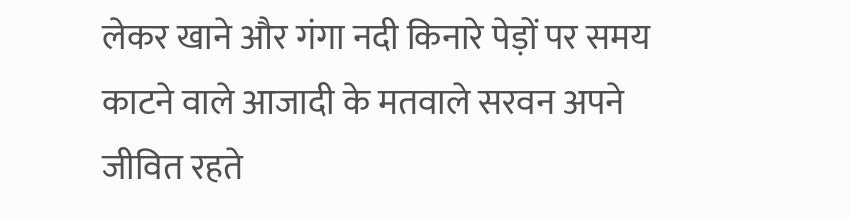लेकर खाने और गंगा नदी किनारे पेड़ों पर समय काटने वाले आजादी के मतवाले सरवन अपने जीवित रहते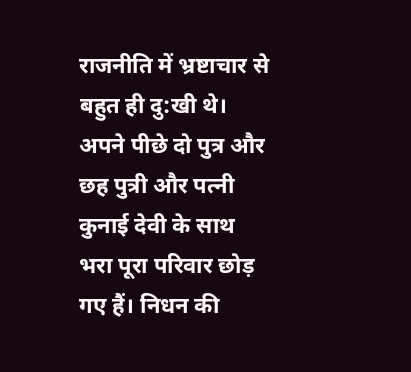राजनीति में भ्रष्टाचार से बहुत ही दु:खी थे। अपने पीछे दो पुत्र और छह पुत्री और पत्नी कुनाई देवी के साथ भरा पूरा परिवार छोड़ गए हैं। निधन की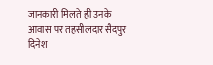जानकारी मिलते ही उनके आवास पर तहसीलदार सैदपुर दिनेश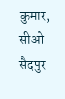कुमार, सीओ सैदपुर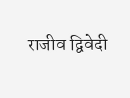राजीव द्विवेदी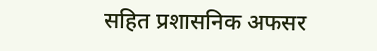सहित प्रशासनिक अफसर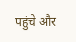पहुंचे और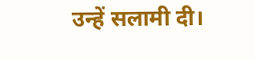उन्हें सलामी दी।